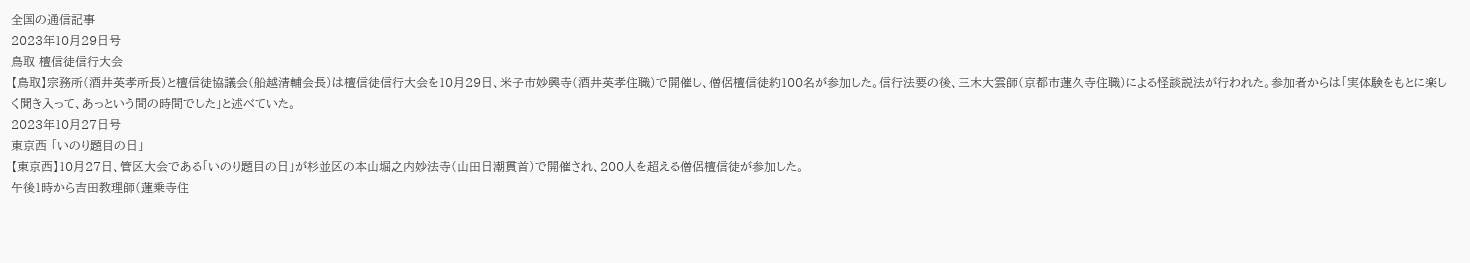全国の通信記事
2023年10月29日号
鳥取 檀信徒信行大会
【鳥取】宗務所(酒井英孝所長)と檀信徒協議会(船越清輔会長)は檀信徒信行大会を10月29日、米子市妙興寺(酒井英孝住職)で開催し、僧侶檀信徒約100名が参加した。信行法要の後、三木大雲師(京都市蓮久寺住職)による怪談説法が行われた。参加者からは「実体験をもとに楽しく聞き入って、あっという間の時間でした」と述べていた。
2023年10月27日号
東京西 「いのり題目の日」
【東京西】10月27日、管区大会である「いのり題目の日」が杉並区の本山堀之内妙法寺(山田日潮貫首)で開催され、200人を超える僧侶檀信徒が参加した。
午後1時から吉田教理師(蓮乗寺住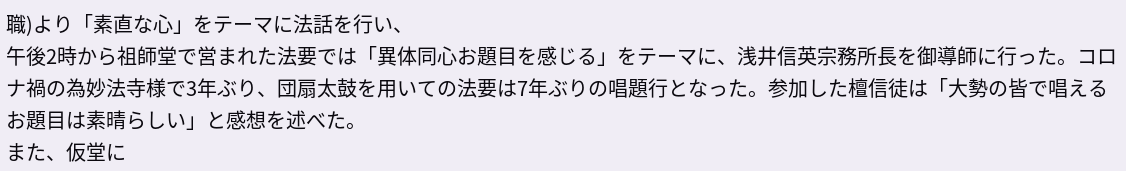職)より「素直な心」をテーマに法話を行い、
午後2時から祖師堂で営まれた法要では「異体同心お題目を感じる」をテーマに、浅井信英宗務所長を御導師に行った。コロナ禍の為妙法寺様で3年ぶり、団扇太鼓を用いての法要は7年ぶりの唱題行となった。参加した檀信徒は「大勢の皆で唱えるお題目は素晴らしい」と感想を述べた。
また、仮堂に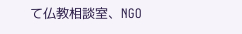て仏教相談室、NGO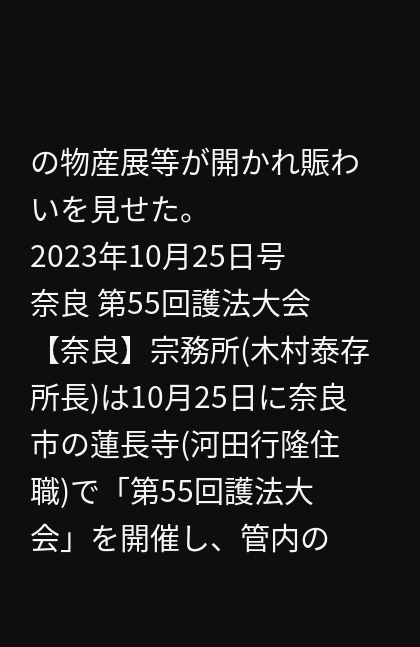の物産展等が開かれ賑わいを見せた。
2023年10月25日号
奈良 第55回護法大会
【奈良】宗務所(木村泰存所長)は10月25日に奈良市の蓮長寺(河田行隆住職)で「第55回護法大会」を開催し、管内の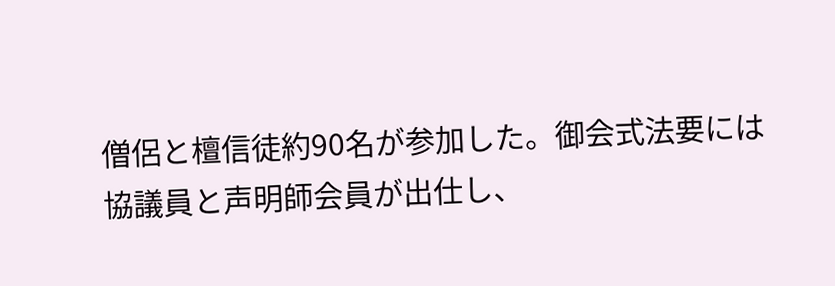僧侶と檀信徒約90名が参加した。御会式法要には協議員と声明師会員が出仕し、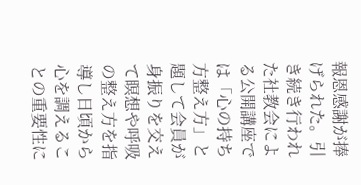報恩感謝が捧げられた。引き続き行われた社教会による公開講座では「心の持ち方整え方」と題して会員が身振りを交えて瞑想や呼吸の整え方を指導し日頃から心を調えることの重要性に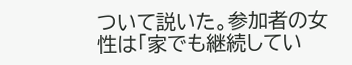ついて説いた。参加者の女性は「家でも継続してい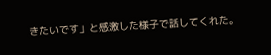きたいです」と感激した様子で話してくれた。